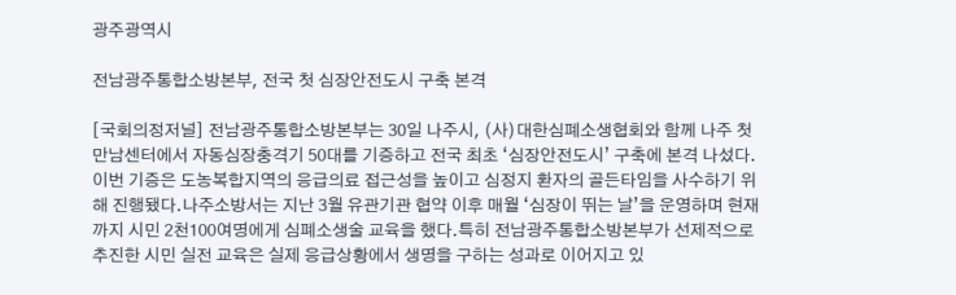광주광역시

전남광주통합소방본부, 전국 첫 심장안전도시 구축 본격

[국회의정저널] 전남광주통합소방본부는 30일 나주시, (사)대한심폐소생협회와 함께 나주 첫만남센터에서 자동심장충격기 50대를 기증하고 전국 최초 ‘심장안전도시’ 구축에 본격 나섰다.이번 기증은 도농복합지역의 응급의료 접근성을 높이고 심정지 환자의 골든타임을 사수하기 위해 진행됐다.나주소방서는 지난 3월 유관기관 협약 이후 매월 ‘심장이 뛰는 날’을 운영하며 현재까지 시민 2천100여명에게 심폐소생술 교육을 했다.특히 전남광주통합소방본부가 선제적으로 추진한 시민 실전 교육은 실제 응급상황에서 생명을 구하는 성과로 이어지고 있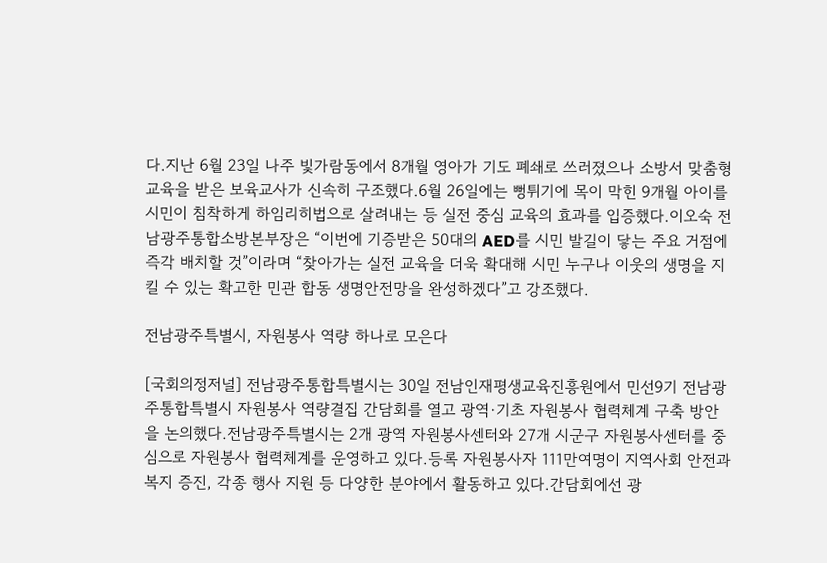다.지난 6월 23일 나주 빛가람동에서 8개월 영아가 기도 폐쇄로 쓰러졌으나 소방서 맞춤형 교육을 받은 보육교사가 신속히 구조했다.6월 26일에는 뻥튀기에 목이 막힌 9개월 아이를 시민이 침착하게 하임리히법으로 살려내는 등 실전 중심 교육의 효과를 입증했다.이오숙 전남광주통합소방본부장은 “이번에 기증받은 50대의 AED를 시민 발길이 닿는 주요 거점에 즉각 배치할 것”이라며 “찾아가는 실전 교육을 더욱 확대해 시민 누구나 이웃의 생명을 지킬 수 있는 확고한 민관 합동 생명안전망을 완성하겠다”고 강조했다.

전남광주특별시, 자원봉사 역량 하나로 모은다

[국회의정저널] 전남광주통합특별시는 30일 전남인재평생교육진흥원에서 민선9기 전남광주통합특별시 자원봉사 역량결집 간담회를 열고 광역·기초 자원봉사 협력체계 구축 방안을 논의했다.전남광주특별시는 2개 광역 자원봉사센터와 27개 시군구 자원봉사센터를 중심으로 자원봉사 협력체계를 운영하고 있다.등록 자원봉사자 111만여명이 지역사회 안전과 복지 증진, 각종 행사 지원 등 다양한 분야에서 활동하고 있다.간담회에선 광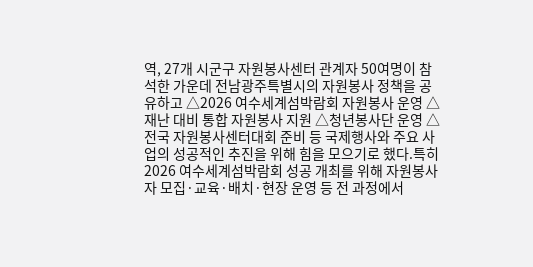역, 27개 시군구 자원봉사센터 관계자 50여명이 참석한 가운데 전남광주특별시의 자원봉사 정책을 공유하고 △2026 여수세계섬박람회 자원봉사 운영 △재난 대비 통합 자원봉사 지원 △청년봉사단 운영 △전국 자원봉사센터대회 준비 등 국제행사와 주요 사업의 성공적인 추진을 위해 힘을 모으기로 했다.특히 2026 여수세계섬박람회 성공 개최를 위해 자원봉사자 모집·교육·배치·현장 운영 등 전 과정에서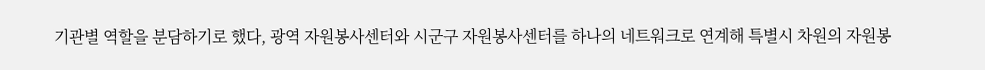기관별 역할을 분담하기로 했다, 광역 자원봉사센터와 시군구 자원봉사센터를 하나의 네트워크로 연계해 특별시 차원의 자원봉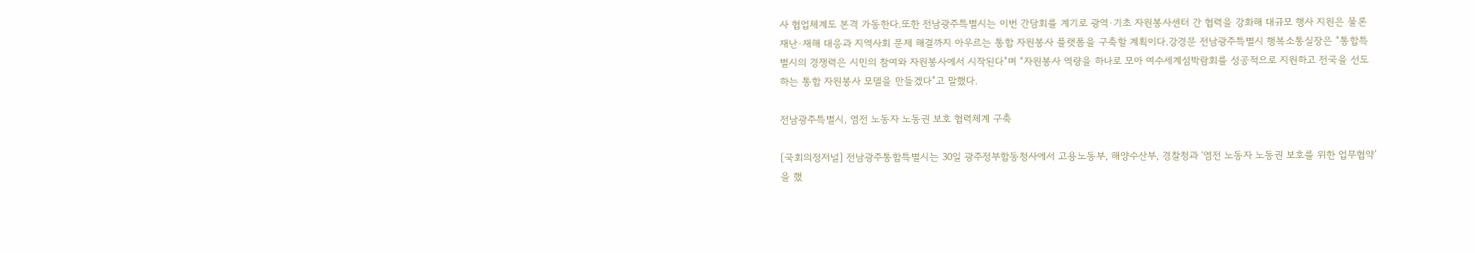사 협업체계도 본격 가동한다.또한 전남광주특별시는 이번 간담회를 계기로 광역·기초 자원봉사센터 간 협력을 강화해 대규모 행사 지원은 물론 재난·재해 대응과 지역사회 문제 해결까지 아우르는 통합 자원봉사 플랫폼을 구축할 계획이다.강경문 전남광주특별시 행복소통실장은 “통합특별시의 경쟁력은 시민의 참여와 자원봉사에서 시작된다”며 “자원봉사 역량을 하나로 모아 여수세계섬박람회를 성공적으로 지원하고 전국을 선도하는 통합 자원봉사 모델을 만들겠다”고 말했다.

전남광주특별시, 염전 노동자 노동권 보호 협력체계 구축

[국회의정저널] 전남광주통합특별시는 30일 광주정부합동청사에서 고용노동부, 해양수산부, 경찰청과 ‘염전 노동자 노동권 보호를 위한 업무협약’을 했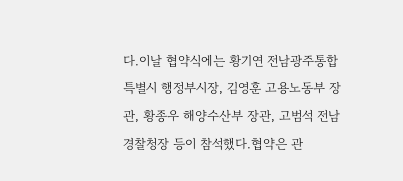다.이날 협약식에는 황기연 전남광주통합특별시 행정부시장, 김영훈 고용노동부 장관, 황종우 해양수산부 장관, 고범석 전남경찰청장 등이 참석했다.협약은 관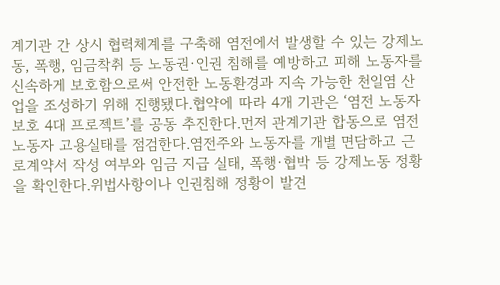계기관 간 상시 협력체계를 구축해 염전에서 발생할 수 있는 강제노동, 폭행, 임금착취 등 노동권·인권 침해를 예방하고 피해 노동자를 신속하게 보호함으로써 안전한 노동환경과 지속 가능한 천일염 산업을 조성하기 위해 진행됐다.협약에 따라 4개 기관은 ‘염전 노동자 보호 4대 프로젝트’를 공동 추진한다.먼저 관계기관 합동으로 염전 노동자 고용실태를 점검한다.염전주와 노동자를 개별 면담하고 근로계약서 작성 여부와 임금 지급 실태, 폭행·협박 등 강제노동 정황을 확인한다.위법사항이나 인권침해 정황이 발견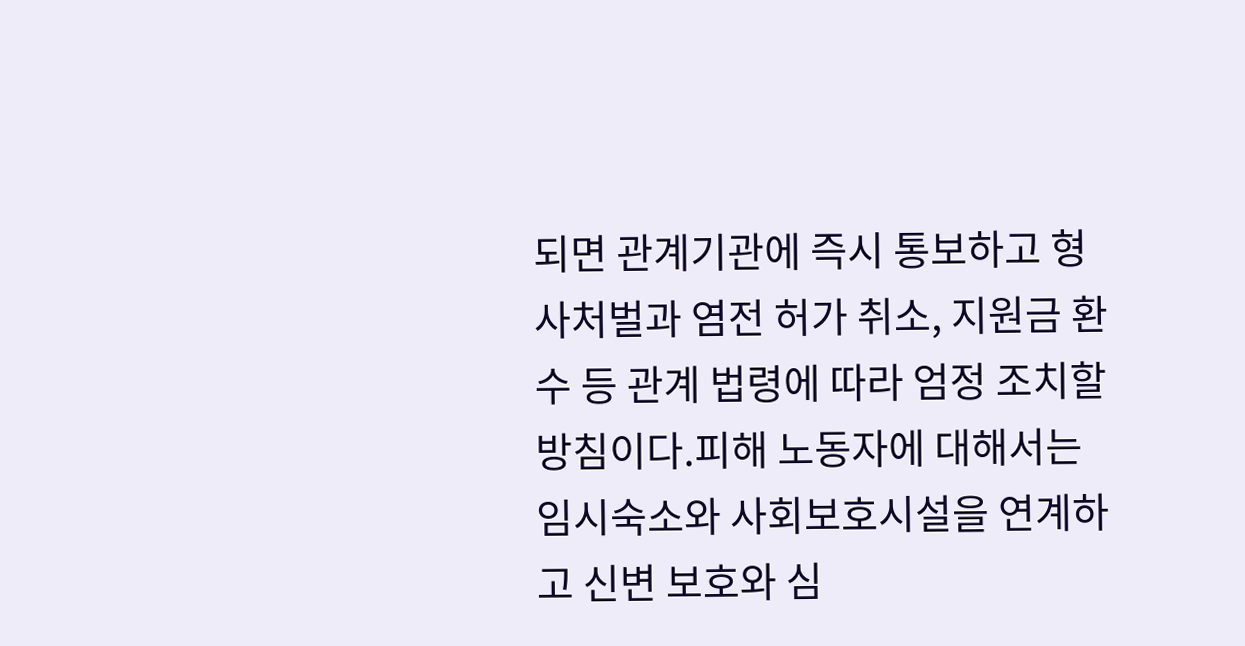되면 관계기관에 즉시 통보하고 형사처벌과 염전 허가 취소, 지원금 환수 등 관계 법령에 따라 엄정 조치할 방침이다.피해 노동자에 대해서는 임시숙소와 사회보호시설을 연계하고 신변 보호와 심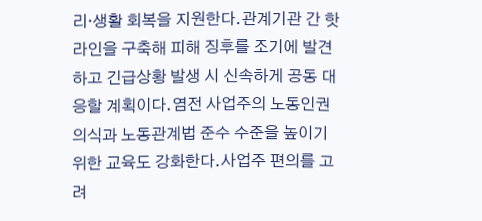리·생활 회복을 지원한다.관계기관 간 핫라인을 구축해 피해 징후를 조기에 발견하고 긴급상황 발생 시 신속하게 공동 대응할 계획이다.염전 사업주의 노동인권 의식과 노동관계법 준수 수준을 높이기 위한 교육도 강화한다.사업주 편의를 고려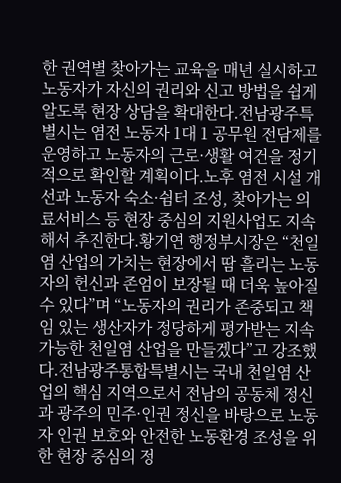한 권역별 찾아가는 교육을 매년 실시하고 노동자가 자신의 권리와 신고 방법을 쉽게 알도록 현장 상담을 확대한다.전남광주특별시는 염전 노동자 1대 1 공무원 전담제를 운영하고 노동자의 근로·생활 여건을 정기적으로 확인할 계획이다.노후 염전 시설 개선과 노동자 숙소·쉼터 조성, 찾아가는 의료서비스 등 현장 중심의 지원사업도 지속해서 추진한다.황기연 행정부시장은 “천일염 산업의 가치는 현장에서 땀 흘리는 노동자의 헌신과 존엄이 보장될 때 더욱 높아질 수 있다”며 “노동자의 권리가 존중되고 책임 있는 생산자가 정당하게 평가받는 지속 가능한 천일염 산업을 만들겠다”고 강조했다.전남광주통합특별시는 국내 천일염 산업의 핵심 지역으로서 전남의 공동체 정신과 광주의 민주·인권 정신을 바탕으로 노동자 인권 보호와 안전한 노동환경 조성을 위한 현장 중심의 정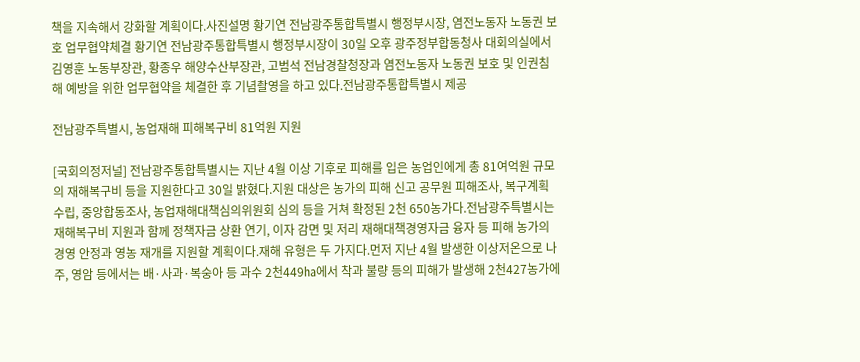책을 지속해서 강화할 계획이다.사진설명 황기연 전남광주통합특별시 행정부시장, 염전노동자 노동권 보호 업무협약체결 황기연 전남광주통합특별시 행정부시장이 30일 오후 광주정부합동청사 대회의실에서 김영훈 노동부장관, 황종우 해양수산부장관, 고범석 전남경찰청장과 염전노동자 노동권 보호 및 인권침해 예방을 위한 업무협약을 체결한 후 기념촬영을 하고 있다.전남광주통합특별시 제공

전남광주특별시, 농업재해 피해복구비 81억원 지원

[국회의정저널] 전남광주통합특별시는 지난 4월 이상 기후로 피해를 입은 농업인에게 총 81여억원 규모의 재해복구비 등을 지원한다고 30일 밝혔다.지원 대상은 농가의 피해 신고 공무원 피해조사, 복구계획 수립, 중앙합동조사, 농업재해대책심의위원회 심의 등을 거쳐 확정된 2천 650농가다.전남광주특별시는 재해복구비 지원과 함께 정책자금 상환 연기, 이자 감면 및 저리 재해대책경영자금 융자 등 피해 농가의 경영 안정과 영농 재개를 지원할 계획이다.재해 유형은 두 가지다.먼저 지난 4월 발생한 이상저온으로 나주, 영암 등에서는 배·사과·복숭아 등 과수 2천449㏊에서 착과 불량 등의 피해가 발생해 2천427농가에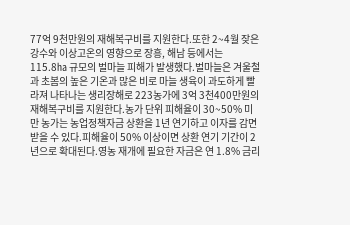77억 9천만원의 재해복구비를 지원한다.또한 2~4월 잦은 강수와 이상고온의 영향으로 장흥, 해남 등에서는 115.8㏊ 규모의 벌마늘 피해가 발생했다.벌마늘은 겨울철과 초봄의 높은 기온과 많은 비로 마늘 생육이 과도하게 빨라져 나타나는 생리장해로 223농가에 3억 3천400만원의 재해복구비를 지원한다.농가 단위 피해율이 30~50% 미만 농가는 농업정책자금 상환을 1년 연기하고 이자를 감면받을 수 있다.피해율이 50% 이상이면 상환 연기 기간이 2년으로 확대된다.영농 재개에 필요한 자금은 연 1.8% 금리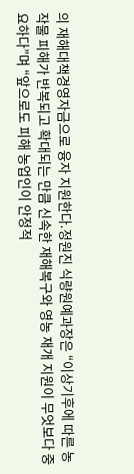의 재해대책경영자금으로 융자 지원한다.정원진 식량원예과장은 “이상기후에 따른 농작물 피해가 반복되고 확대되는 만큼 신속한 재해복구와 영농 재개 지원이 무엇보다 중요하다”며 “앞으로도 피해 농업인이 안정적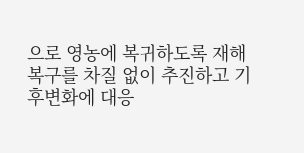으로 영농에 복귀하도록 재해복구를 차질 없이 추진하고 기후변화에 대응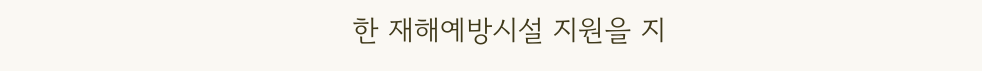한 재해예방시설 지원을 지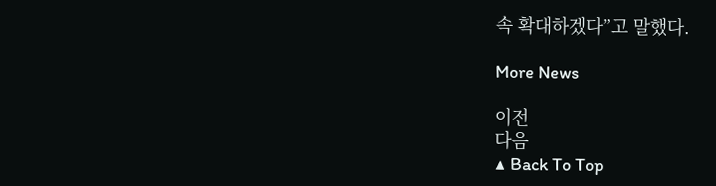속 확대하겠다”고 말했다.

More News

이전
다음
▲ Back To Top